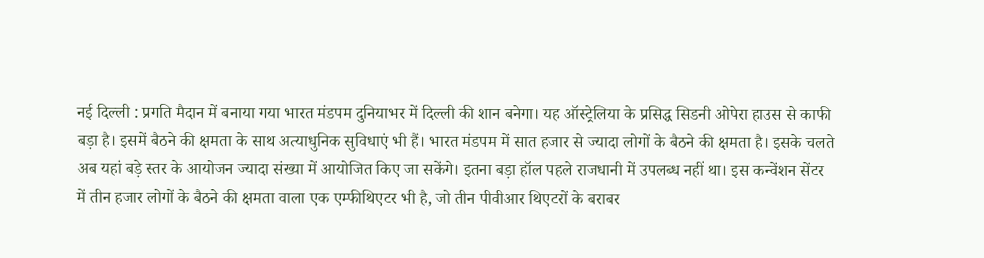नई दिल्ली : प्रगति मैदान में बनाया गया भारत मंडपम दुनियाभर में दिल्ली की शान बनेगा। यह ऑस्ट्रेलिया के प्रसिद्ध सिडनी ओपेरा हाउस से काफी बड़ा है। इसमें बैठने की क्षमता के साथ अत्याधुनिक सुविधाएं भी हैं। भारत मंडपम में सात हजार से ज्यादा लोगों के बैठने की क्षमता है। इसके चलते अब यहां बड़े स्तर के आयोजन ज्यादा संख्या में आयोजित किए जा सकेंगे। इतना बड़ा हॉल पहले राजधानी में उपलब्ध नहीं था। इस कन्वेंशन सेंटर में तीन हजार लोगों के बैठने की क्षमता वाला एक एम्फीथिएटर भी है, जो तीन पीवीआर थिएटरों के बराबर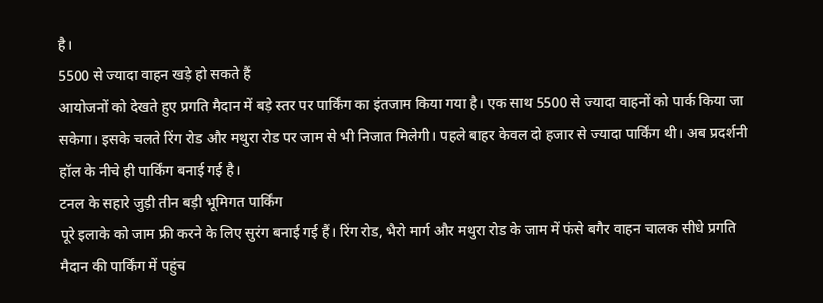है।
5500 से ज्यादा वाहन खड़े हो सकते हैं
आयोजनों को देखते हुए प्रगति मैदान में बड़े स्तर पर पार्किंग का इंतजाम किया गया है। एक साथ 5500 से ज्यादा वाहनों को पार्क किया जा सकेगा। इसके चलते रिंग रोड और मथुरा रोड पर जाम से भी निजात मिलेगी। पहले बाहर केवल दो हजार से ज्यादा पार्किंग थी। अब प्रदर्शनी हॉल के नीचे ही पार्किंग बनाई गई है।
टनल के सहारे जुड़ी तीन बड़ी भूमिगत पार्किंग
पूरे इलाके को जाम फ्री करने के लिए सुरंग बनाई गई हैं। रिंग रोड, भैरो मार्ग और मथुरा रोड के जाम में फंसे बगैर वाहन चालक सीधे प्रगति मैदान की पार्किंग में पहुंच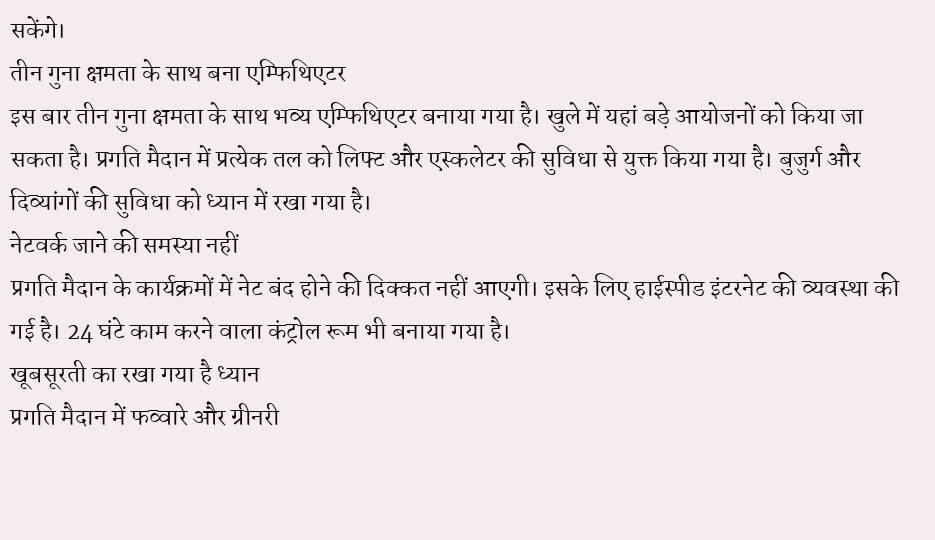सकेंगे।
तीन गुना क्षमता के साथ बना एम्फिथिएटर
इस बार तीन गुना क्षमता के साथ भव्य एम्फिथिएटर बनाया गया है। खुले में यहां बड़े आयोजनों को किया जा सकता है। प्रगति मैदान में प्रत्येक तल को लिफ्ट और एस्कलेटर की सुविधा से युक्त किया गया है। बुजुर्ग और दिव्यांगों की सुविधा को ध्यान में रखा गया है।
नेटवर्क जाने की समस्या नहीं
प्रगति मैदान के कार्यक्रमों में नेट बंद होने की दिक्कत नहीं आएगी। इसके लिए हाईस्पीड इंटरनेट की व्यवस्था की गई है। 24 घंटे काम करने वाला कंट्रोल रूम भी बनाया गया है।
खूबसूरती का रखा गया है ध्यान
प्रगति मैदान में फव्वारे और ग्रीनरी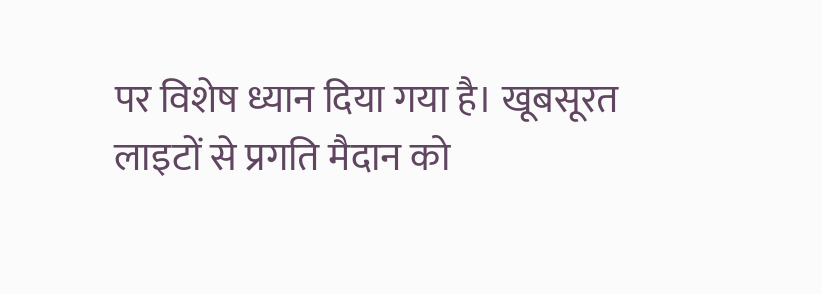पर विशेष ध्यान दिया गया है। खूबसूरत लाइटों से प्रगति मैदान को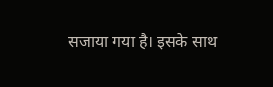सजाया गया है। इसके साथ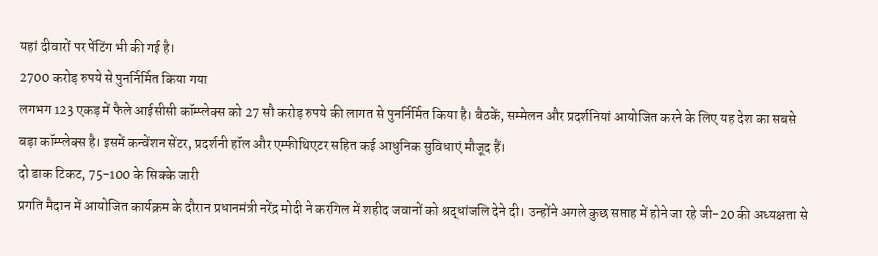यहां दीवारों पर पेंटिंग भी की गई है।
2700 करोड़ रुपये से पुनर्निर्मित किया गया
लगभग 123 एकड़ में फैले आईसीसी कॉम्प्लेक्स को 27 सौ करोड़ रुपये की लागत से पुनर्निर्मित किया है। बैठकें, सम्मेलन और प्रदर्शनियां आयोजित करने के लिए यह देश का सबसे बड़ा कॉम्प्लेक्स है। इसमें कन्वेंशन सेंटर, प्रदर्शनी हॉल और एम्फीथिएटर सहित कई आधुनिक सुविधाएं मौजूद हैं।
दो डाक टिकट, 75-100 के सिक्के जारी
प्रगति मैदान में आयोजित कार्यक्रम के दौरान प्रधानमंत्री नरेंद्र मोदी ने करगिल में शहीद जवानों को श्रद्धांजलि देने दी। उन्होंने अगले कुछ सप्ताह में होने जा रहे जी-20 की अध्यक्षता से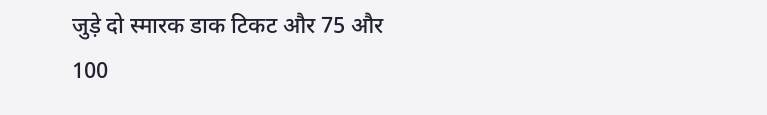जुड़े दो स्मारक डाक टिकट और 75 और 100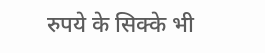रुपये के सिक्के भी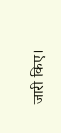जारी किए।